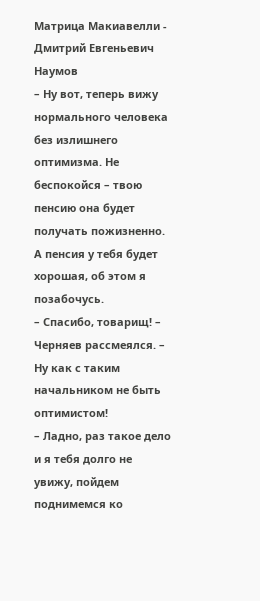Матрица Макиавелли - Дмитрий Евгеньевич Наумов
– Ну вот, теперь вижу нормального человека без излишнего оптимизма. Не беспокойся – твою пенсию она будет получать пожизненно. А пенсия у тебя будет хорошая, об этом я позабочусь.
– Спасибо, товарищ! – Черняев рассмеялся. – Ну как с таким начальником не быть оптимистом!
– Ладно, раз такое дело и я тебя долго не увижу, пойдем поднимемся ко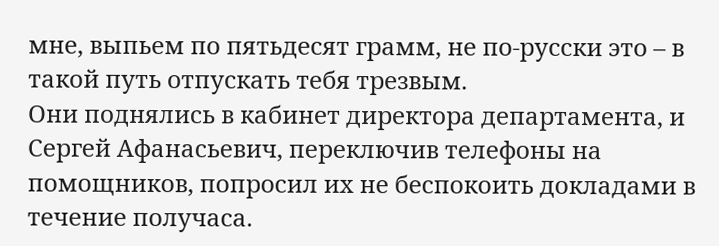мне, выпьем по пятьдесят грамм, не по-русски это – в такой путь отпускать тебя трезвым.
Они поднялись в кабинет директора департамента, и Сергей Афанасьевич, переключив телефоны на помощников, попросил их не беспокоить докладами в течение получаса.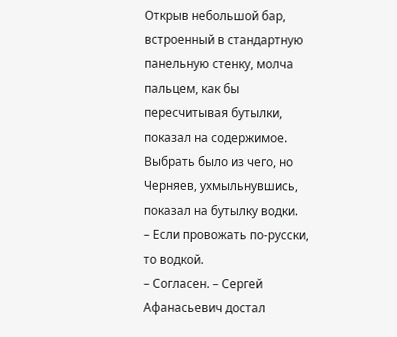Открыв небольшой бар, встроенный в стандартную панельную стенку, молча пальцем, как бы пересчитывая бутылки, показал на содержимое. Выбрать было из чего, но Черняев, ухмыльнувшись, показал на бутылку водки.
– Если провожать по-русски, то водкой.
– Согласен. – Сергей Афанасьевич достал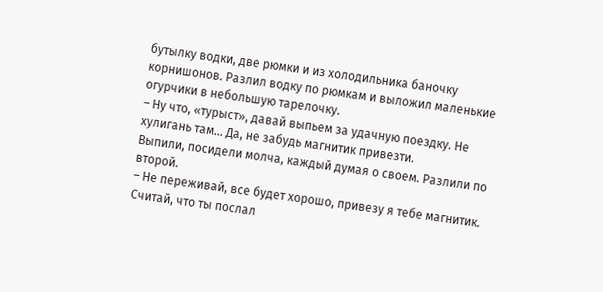бутылку водки, две рюмки и из холодильника баночку корнишонов. Разлил водку по рюмкам и выложил маленькие огурчики в небольшую тарелочку.
– Ну что, «турыст», давай выпьем за удачную поездку. Не хулигань там… Да, не забудь магнитик привезти.
Выпили, посидели молча, каждый думая о своем. Разлили по второй.
– Не переживай, все будет хорошо, привезу я тебе магнитик. Считай, что ты послал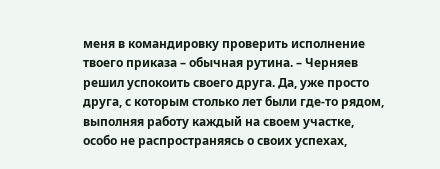меня в командировку проверить исполнение твоего приказа – обычная рутина. – Черняев решил успокоить своего друга. Да, уже просто друга, с которым столько лет были где-то рядом, выполняя работу каждый на своем участке, особо не распространяясь о своих успехах,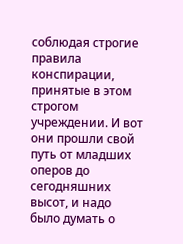соблюдая строгие правила конспирации, принятые в этом строгом учреждении. И вот они прошли свой путь от младших оперов до сегодняшних высот, и надо было думать о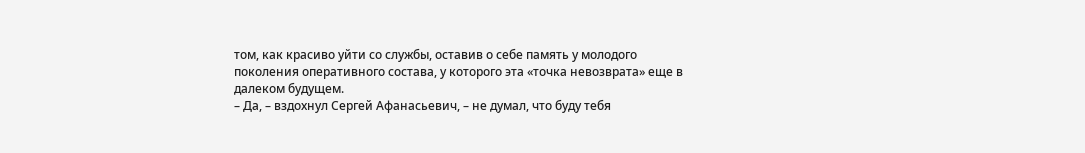том, как красиво уйти со службы, оставив о себе память у молодого поколения оперативного состава, у которого эта «точка невозврата» еще в далеком будущем.
– Да, – вздохнул Сергей Афанасьевич, – не думал, что буду тебя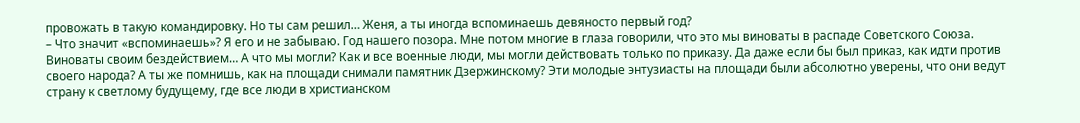провожать в такую командировку. Но ты сам решил… Женя, а ты иногда вспоминаешь девяносто первый год?
– Что значит «вспоминаешь»? Я его и не забываю. Год нашего позора. Мне потом многие в глаза говорили, что это мы виноваты в распаде Советского Союза. Виноваты своим бездействием… А что мы могли? Как и все военные люди, мы могли действовать только по приказу. Да даже если бы был приказ, как идти против своего народа? А ты же помнишь, как на площади снимали памятник Дзержинскому? Эти молодые энтузиасты на площади были абсолютно уверены, что они ведут страну к светлому будущему, где все люди в христианском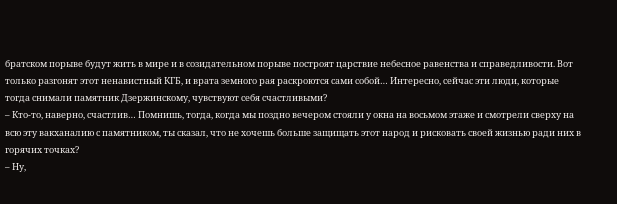братском порыве будут жить в мире и в созидательном порыве построят царствие небесное равенства и справедливости. Вот только разгонят этот ненавистный КГБ, и врата земного рая раскроются сами собой… Интересно, сейчас эти люди, которые тогда снимали памятник Дзержинскому, чувствуют себя счастливыми?
– Кто-то, наверно, счастлив… Помнишь, тогда, когда мы поздно вечером стояли у окна на восьмом этаже и смотрели сверху на всю эту вакханалию с памятником, ты сказал, что не хочешь больше защищать этот народ и рисковать своей жизнью ради них в горячих точках?
– Ну,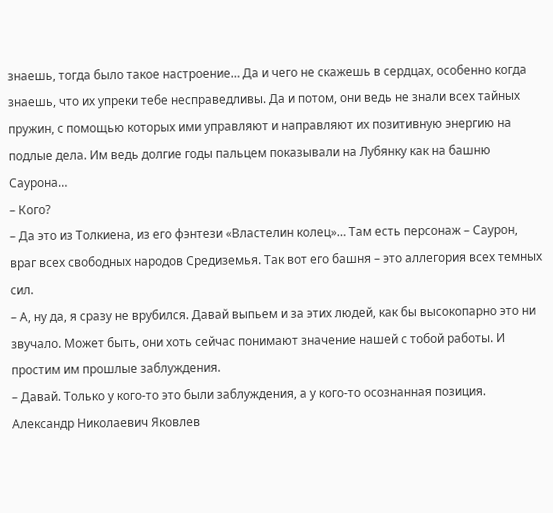знаешь, тогда было такое настроение… Да и чего не скажешь в сердцах, особенно когда знаешь, что их упреки тебе несправедливы. Да и потом, они ведь не знали всех тайных пружин, с помощью которых ими управляют и направляют их позитивную энергию на подлые дела. Им ведь долгие годы пальцем показывали на Лубянку как на башню Саурона…
– Кого?
– Да это из Толкиена, из его фэнтези «Властелин колец»… Там есть персонаж – Саурон, враг всех свободных народов Средиземья. Так вот его башня – это аллегория всех темных сил.
– А, ну да, я сразу не врубился. Давай выпьем и за этих людей, как бы высокопарно это ни звучало. Может быть, они хоть сейчас понимают значение нашей с тобой работы. И простим им прошлые заблуждения.
– Давай. Только у кого-то это были заблуждения, а у кого-то осознанная позиция. Александр Николаевич Яковлев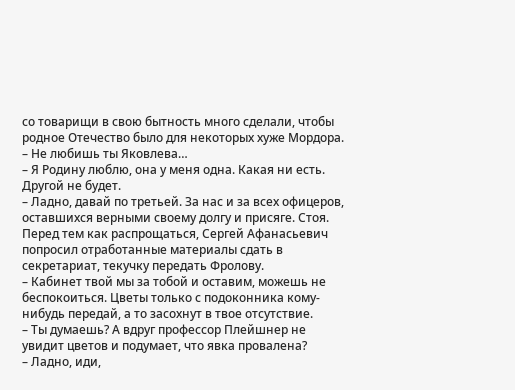со товарищи в свою бытность много сделали, чтобы родное Отечество было для некоторых хуже Мордора.
– Не любишь ты Яковлева…
– Я Родину люблю, она у меня одна. Какая ни есть. Другой не будет.
– Ладно, давай по третьей. За нас и за всех офицеров, оставшихся верными своему долгу и присяге. Стоя.
Перед тем как распрощаться, Сергей Афанасьевич попросил отработанные материалы сдать в секретариат, текучку передать Фролову.
– Кабинет твой мы за тобой и оставим, можешь не беспокоиться. Цветы только с подоконника кому-нибудь передай, а то засохнут в твое отсутствие.
– Ты думаешь? А вдруг профессор Плейшнер не увидит цветов и подумает, что явка провалена?
– Ладно, иди,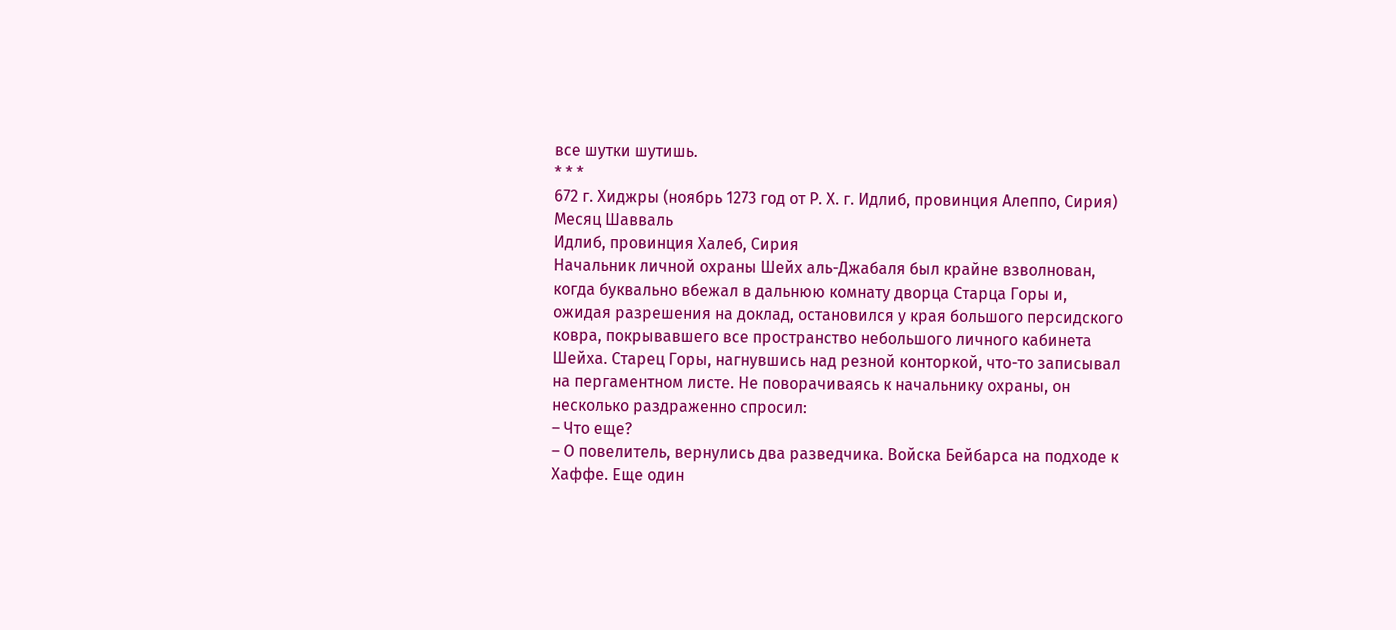все шутки шутишь.
* * *
672 г. Хиджры (ноябрь 1273 год от Р. Х. г. Идлиб, провинция Алеппо, Сирия)
Месяц Шавваль
Идлиб, провинция Халеб, Сирия
Начальник личной охраны Шейх аль-Джабаля был крайне взволнован, когда буквально вбежал в дальнюю комнату дворца Старца Горы и, ожидая разрешения на доклад, остановился у края большого персидского ковра, покрывавшего все пространство небольшого личного кабинета Шейха. Старец Горы, нагнувшись над резной конторкой, что-то записывал на пергаментном листе. Не поворачиваясь к начальнику охраны, он несколько раздраженно спросил:
– Что еще?
– О повелитель, вернулись два разведчика. Войска Бейбарса на подходе к Хаффе. Еще один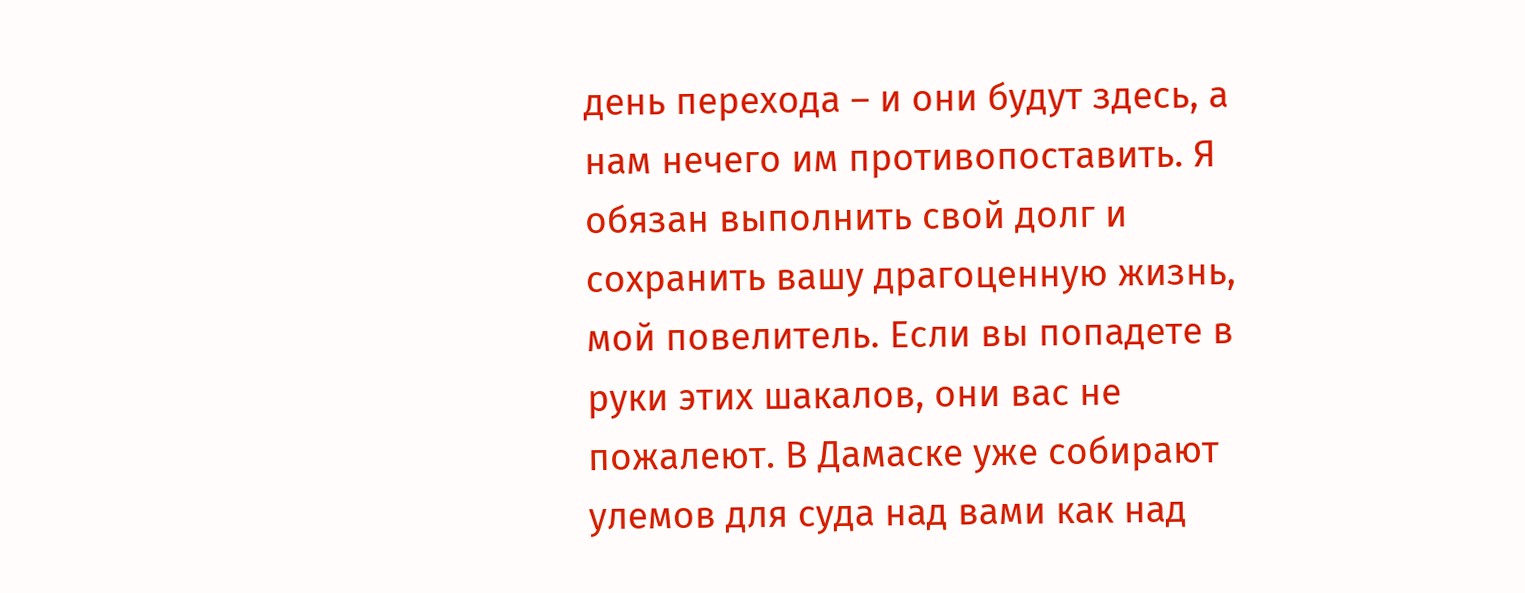день перехода – и они будут здесь, а нам нечего им противопоставить. Я обязан выполнить свой долг и сохранить вашу драгоценную жизнь, мой повелитель. Если вы попадете в руки этих шакалов, они вас не пожалеют. В Дамаске уже собирают улемов для суда над вами как над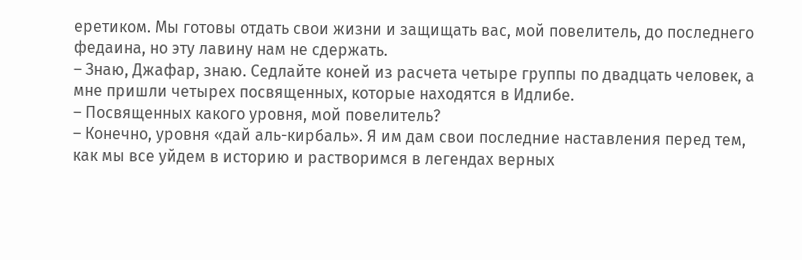еретиком. Мы готовы отдать свои жизни и защищать вас, мой повелитель, до последнего федаина, но эту лавину нам не сдержать.
– Знаю, Джафар, знаю. Седлайте коней из расчета четыре группы по двадцать человек, а мне пришли четырех посвященных, которые находятся в Идлибе.
– Посвященных какого уровня, мой повелитель?
– Конечно, уровня «дай аль-кирбаль». Я им дам свои последние наставления перед тем, как мы все уйдем в историю и растворимся в легендах верных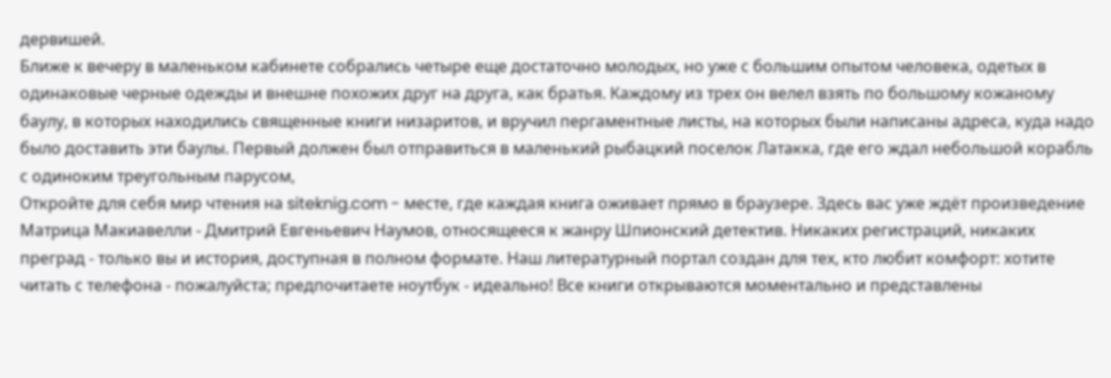дервишей.
Ближе к вечеру в маленьком кабинете собрались четыре еще достаточно молодых, но уже с большим опытом человека, одетых в одинаковые черные одежды и внешне похожих друг на друга, как братья. Каждому из трех он велел взять по большому кожаному баулу, в которых находились священные книги низаритов, и вручил пергаментные листы, на которых были написаны адреса, куда надо было доставить эти баулы. Первый должен был отправиться в маленький рыбацкий поселок Латакка, где его ждал небольшой корабль с одиноким треугольным парусом,
Откройте для себя мир чтения на siteknig.com - месте, где каждая книга оживает прямо в браузере. Здесь вас уже ждёт произведение Матрица Макиавелли - Дмитрий Евгеньевич Наумов, относящееся к жанру Шпионский детектив. Никаких регистраций, никаких преград - только вы и история, доступная в полном формате. Наш литературный портал создан для тех, кто любит комфорт: хотите читать с телефона - пожалуйста; предпочитаете ноутбук - идеально! Все книги открываются моментально и представлены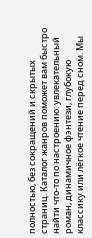полностью, без сокращений и скрытых страниц. Каталог жанров поможет вам быстро найти что-то по настроению: увлекательный роман, динамичное фэнтези, глубокую классику или лёгкое чтение перед сном. Мы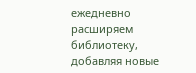ежедневно расширяем библиотеку, добавляя новые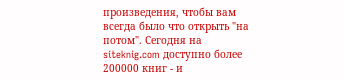произведения, чтобы вам всегда было что открыть "на потом". Сегодня на siteknig.com доступно более 200000 книг - и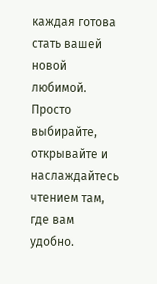каждая готова стать вашей новой любимой. Просто выбирайте, открывайте и наслаждайтесь чтением там, где вам удобно.